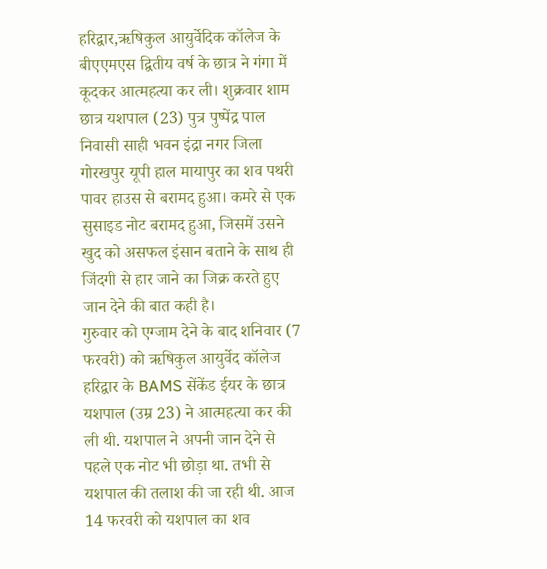हरिद्वार,ऋषिकुल आयुर्वेदिक कॉलेज के बीएएमएस द्वितीय वर्ष के छात्र ने गंगा में कूदकर आत्महत्या कर ली। शुक्रवार शाम छात्र यशपाल (23) पुत्र पुष्पेंद्र पाल निवासी साही भवन इंद्रा नगर जिला गोरखपुर यूपी हाल मायापुर का शव पथरी पावर हाउस से बरामद हुआ। कमरे से एक सुसाइड नोट बरामद हुआ, जिसमें उसने खुद को असफल इंसान बताने के साथ ही जिंदगी से हार जाने का जिक्र करते हुए जान देने की बात कही है।
गुरुवार को एग्जाम देने के बाद शनिवार (7 फरवरी) को ऋषिकुल आयुर्वेद कॉलेज हरिद्वार के BAMS सेंकेंड ईयर के छात्र यशपाल (उम्र 23) ने आत्महत्या कर की ली थी. यशपाल ने अपनी जान देने से पहले एक नोट भी छोड़ा था. तभी से यशपाल की तलाश की जा रही थी. आज 14 फरवरी को यशपाल का शव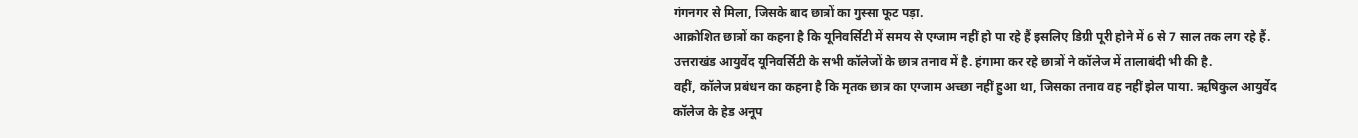गंगनगर से मिला, जिसके बाद छात्रों का गुस्सा फूट पड़ा.
आक्रोशित छात्रों का कहना है कि यूनिवर्सिटी में समय से एग्जाम नहीं हो पा रहे हैं इसलिए डिग्री पूरी होने में 6 से 7 साल तक लग रहे हैं. उत्तराखंड आयुर्वेद यूनिवर्सिटी के सभी कॉलेजों के छात्र तनाव में है. हंगामा कर रहे छात्रों ने कॉलेज में तालाबंदी भी की है.
वहीं, कॉलेज प्रबंधन का कहना है कि मृतक छात्र का एग्जाम अच्छा नहीं हुआ था, जिसका तनाव वह नहीं झेल पाया. ऋषिकुल आयुर्वेद कॉलेज के हेड अनूप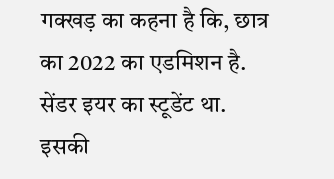गक्खड़ का कहना है कि, छात्र का 2022 का एडमिशन है. सेंडर इयर का स्टूडेंट था. इसकी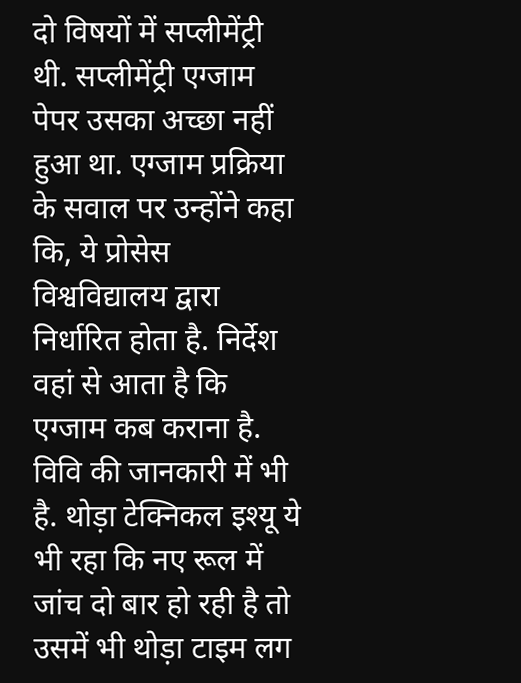दो विषयों में सप्लीमेंट्री थी. सप्लीमेंट्री एग्जाम पेपर उसका अच्छा नहीं हुआ था. एग्जाम प्रक्रिया के सवाल पर उन्होंने कहा कि, ये प्रोसेस विश्वविद्यालय द्वारा निर्धारित होता है. निर्देश वहां से आता है कि एग्जाम कब कराना है. विवि की जानकारी में भी है. थोड़ा टेक्निकल इश्यू ये भी रहा कि नए रूल में जांच दो बार हो रही है तो उसमें भी थोड़ा टाइम लग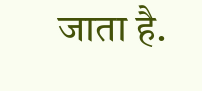जाता है.